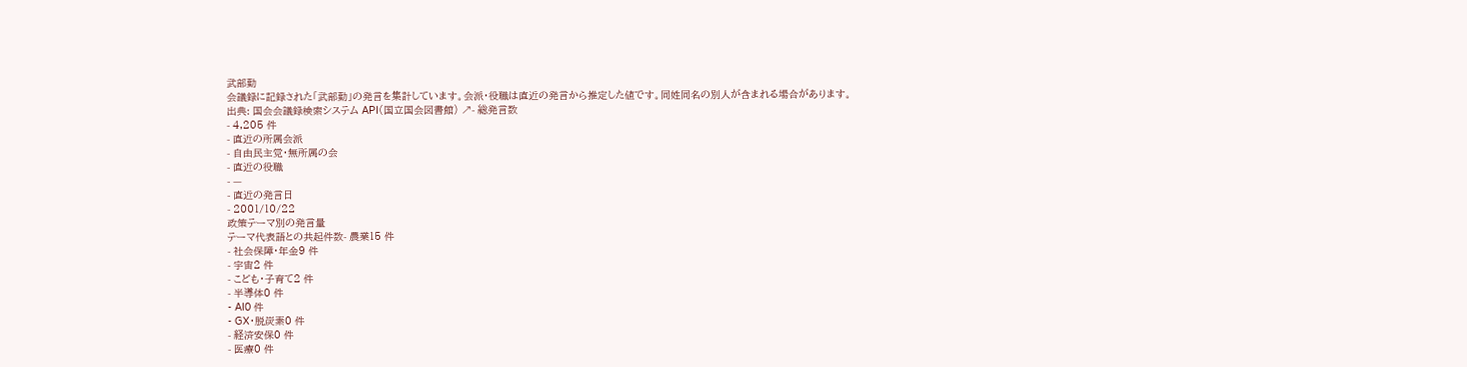武部勤
会議録に記録された「武部勤」の発言を集計しています。会派・役職は直近の発言から推定した値です。同姓同名の別人が含まれる場合があります。
出典: 国会会議録検索システム API(国立国会図書館) ↗- 総発言数
- 4,205 件
- 直近の所属会派
- 自由民主党・無所属の会
- 直近の役職
- —
- 直近の発言日
- 2001/10/22
政策テーマ別の発言量
テーマ代表語との共起件数- 農業15 件
- 社会保障・年金9 件
- 宇宙2 件
- こども・子育て2 件
- 半導体0 件
- AI0 件
- GX・脱炭素0 件
- 経済安保0 件
- 医療0 件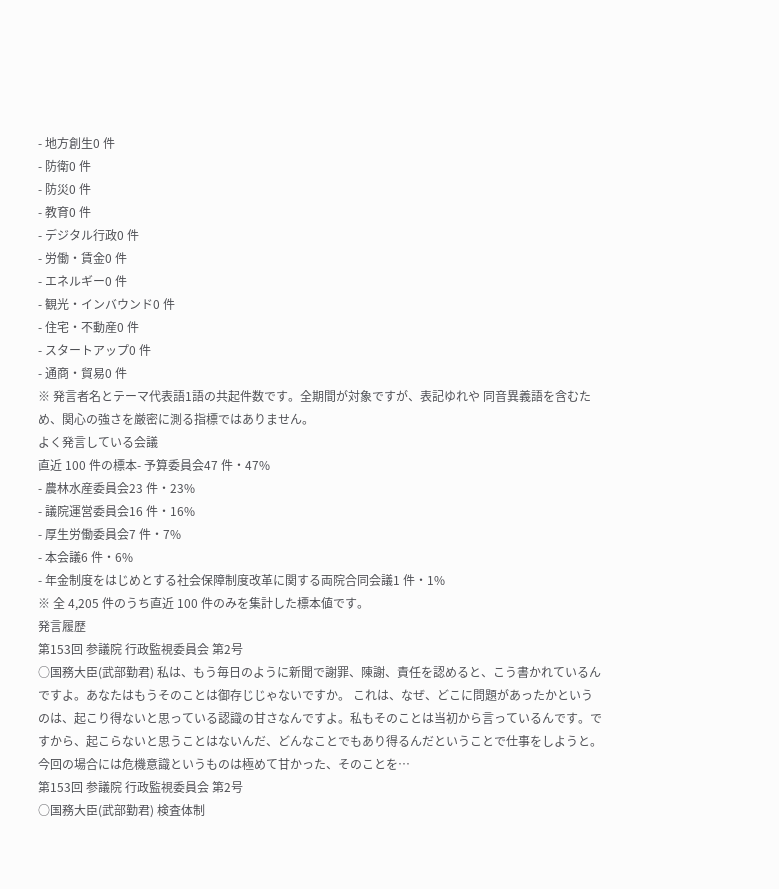- 地方創生0 件
- 防衛0 件
- 防災0 件
- 教育0 件
- デジタル行政0 件
- 労働・賃金0 件
- エネルギー0 件
- 観光・インバウンド0 件
- 住宅・不動産0 件
- スタートアップ0 件
- 通商・貿易0 件
※ 発言者名とテーマ代表語1語の共起件数です。全期間が対象ですが、表記ゆれや 同音異義語を含むため、関心の強さを厳密に測る指標ではありません。
よく発言している会議
直近 100 件の標本- 予算委員会47 件・47%
- 農林水産委員会23 件・23%
- 議院運営委員会16 件・16%
- 厚生労働委員会7 件・7%
- 本会議6 件・6%
- 年金制度をはじめとする社会保障制度改革に関する両院合同会議1 件・1%
※ 全 4,205 件のうち直近 100 件のみを集計した標本値です。
発言履歴
第153回 参議院 行政監視委員会 第2号
○国務大臣(武部勤君) 私は、もう毎日のように新聞で謝罪、陳謝、責任を認めると、こう書かれているんですよ。あなたはもうそのことは御存じじゃないですか。 これは、なぜ、どこに問題があったかというのは、起こり得ないと思っている認識の甘さなんですよ。私もそのことは当初から言っているんです。ですから、起こらないと思うことはないんだ、どんなことでもあり得るんだということで仕事をしようと。今回の場合には危機意識というものは極めて甘かった、そのことを…
第153回 参議院 行政監視委員会 第2号
○国務大臣(武部勤君) 検査体制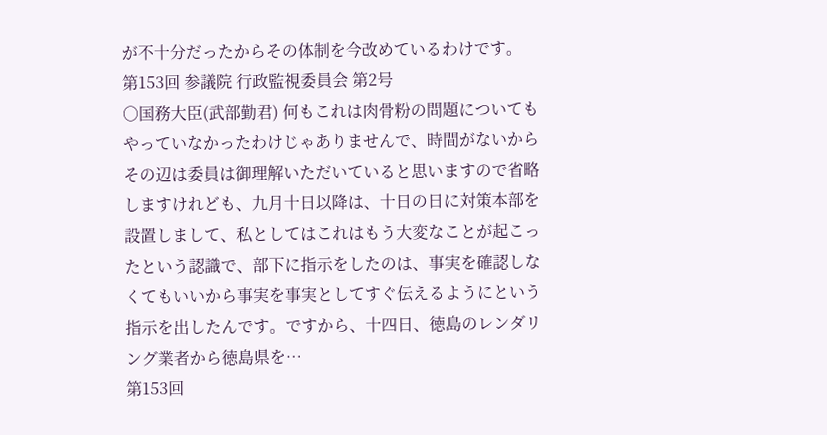が不十分だったからその体制を今改めているわけです。
第153回 参議院 行政監視委員会 第2号
○国務大臣(武部勤君) 何もこれは肉骨粉の問題についてもやっていなかったわけじゃありませんで、時間がないからその辺は委員は御理解いただいていると思いますので省略しますけれども、九月十日以降は、十日の日に対策本部を設置しまして、私としてはこれはもう大変なことが起こったという認識で、部下に指示をしたのは、事実を確認しなくてもいいから事実を事実としてすぐ伝えるようにという指示を出したんです。ですから、十四日、徳島のレンダリング業者から徳島県を…
第153回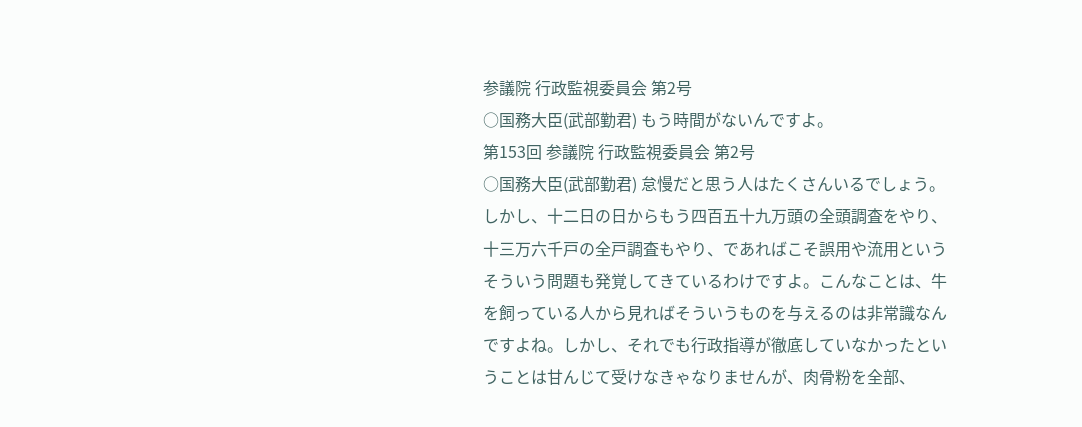参議院 行政監視委員会 第2号
○国務大臣(武部勤君) もう時間がないんですよ。
第153回 参議院 行政監視委員会 第2号
○国務大臣(武部勤君) 怠慢だと思う人はたくさんいるでしょう。しかし、十二日の日からもう四百五十九万頭の全頭調査をやり、十三万六千戸の全戸調査もやり、であればこそ誤用や流用というそういう問題も発覚してきているわけですよ。こんなことは、牛を飼っている人から見ればそういうものを与えるのは非常識なんですよね。しかし、それでも行政指導が徹底していなかったということは甘んじて受けなきゃなりませんが、肉骨粉を全部、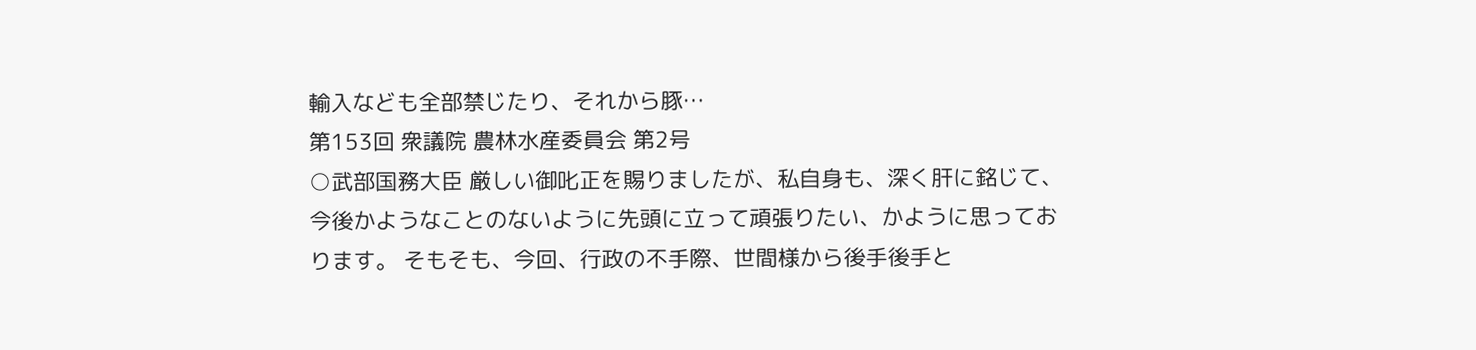輸入なども全部禁じたり、それから豚…
第153回 衆議院 農林水産委員会 第2号
○武部国務大臣 厳しい御叱正を賜りましたが、私自身も、深く肝に銘じて、今後かようなことのないように先頭に立って頑張りたい、かように思っております。 そもそも、今回、行政の不手際、世間様から後手後手と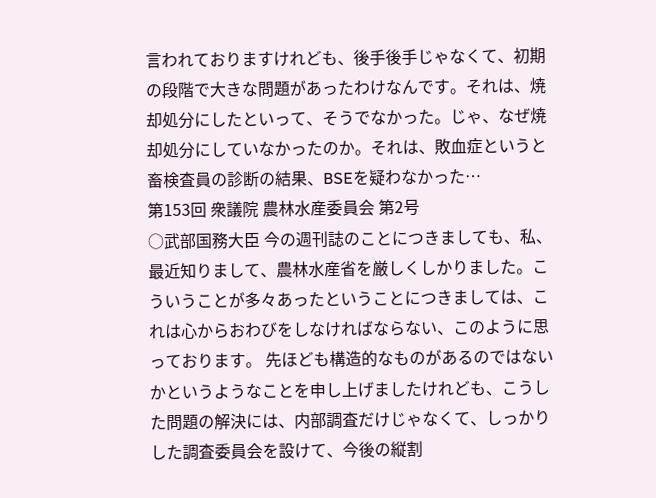言われておりますけれども、後手後手じゃなくて、初期の段階で大きな問題があったわけなんです。それは、焼却処分にしたといって、そうでなかった。じゃ、なぜ焼却処分にしていなかったのか。それは、敗血症というと畜検査員の診断の結果、BSEを疑わなかった…
第153回 衆議院 農林水産委員会 第2号
○武部国務大臣 今の週刊誌のことにつきましても、私、最近知りまして、農林水産省を厳しくしかりました。こういうことが多々あったということにつきましては、これは心からおわびをしなければならない、このように思っております。 先ほども構造的なものがあるのではないかというようなことを申し上げましたけれども、こうした問題の解決には、内部調査だけじゃなくて、しっかりした調査委員会を設けて、今後の縦割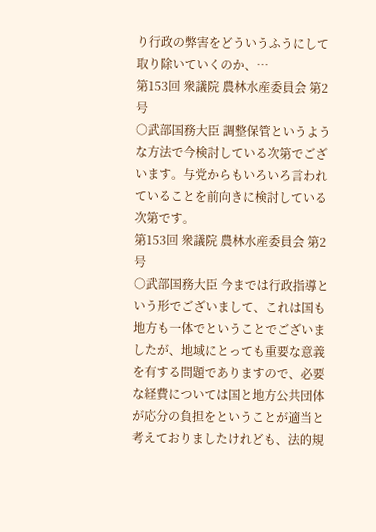り行政の弊害をどういうふうにして取り除いていくのか、…
第153回 衆議院 農林水産委員会 第2号
○武部国務大臣 調整保管というような方法で今検討している次第でございます。与党からもいろいろ言われていることを前向きに検討している次第です。
第153回 衆議院 農林水産委員会 第2号
○武部国務大臣 今までは行政指導という形でございまして、これは国も地方も一体でということでございましたが、地域にとっても重要な意義を有する問題でありますので、必要な経費については国と地方公共団体が応分の負担をということが適当と考えておりましたけれども、法的規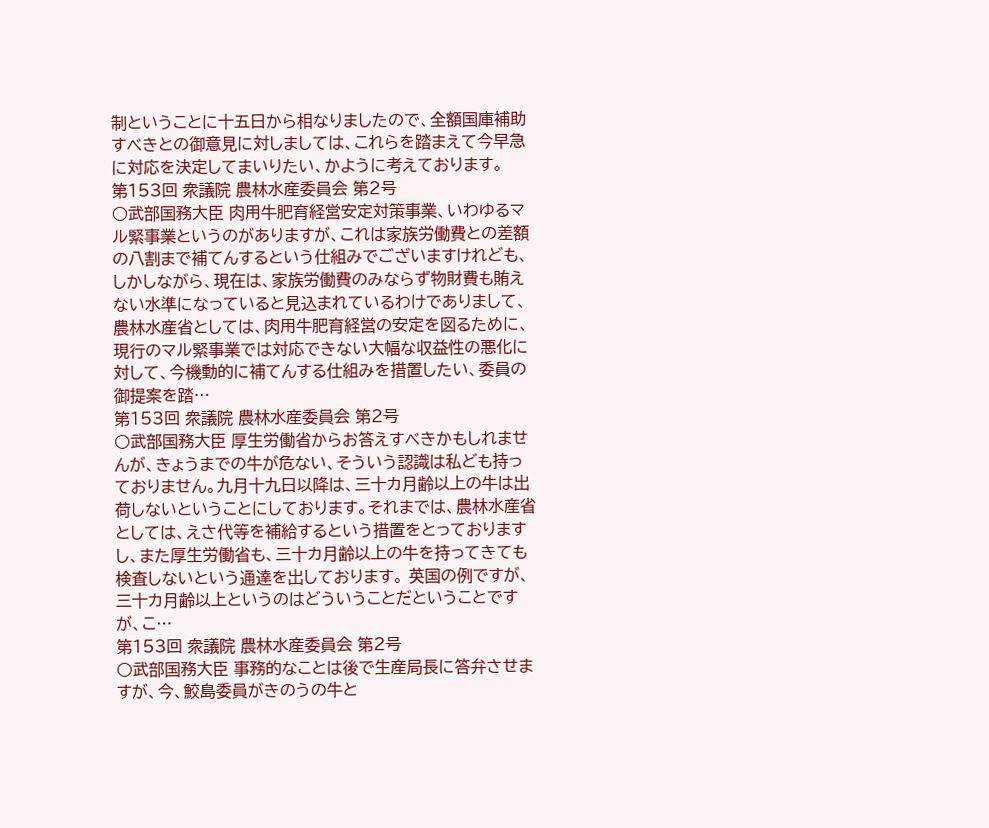制ということに十五日から相なりましたので、全額国庫補助すべきとの御意見に対しましては、これらを踏まえて今早急に対応を決定してまいりたい、かように考えております。
第153回 衆議院 農林水産委員会 第2号
○武部国務大臣 肉用牛肥育経営安定対策事業、いわゆるマル緊事業というのがありますが、これは家族労働費との差額の八割まで補てんするという仕組みでございますけれども、しかしながら、現在は、家族労働費のみならず物財費も賄えない水準になっていると見込まれているわけでありまして、農林水産省としては、肉用牛肥育経営の安定を図るために、現行のマル緊事業では対応できない大幅な収益性の悪化に対して、今機動的に補てんする仕組みを措置したい、委員の御提案を踏…
第153回 衆議院 農林水産委員会 第2号
○武部国務大臣 厚生労働省からお答えすべきかもしれませんが、きょうまでの牛が危ない、そういう認識は私ども持っておりません。九月十九日以降は、三十カ月齢以上の牛は出荷しないということにしております。それまでは、農林水産省としては、えさ代等を補給するという措置をとっておりますし、また厚生労働省も、三十カ月齢以上の牛を持ってきても検査しないという通達を出しております。 英国の例ですが、三十カ月齢以上というのはどういうことだということですが、こ…
第153回 衆議院 農林水産委員会 第2号
○武部国務大臣 事務的なことは後で生産局長に答弁させますが、今、鮫島委員がきのうの牛と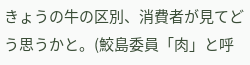きょうの牛の区別、消費者が見てどう思うかと。(鮫島委員「肉」と呼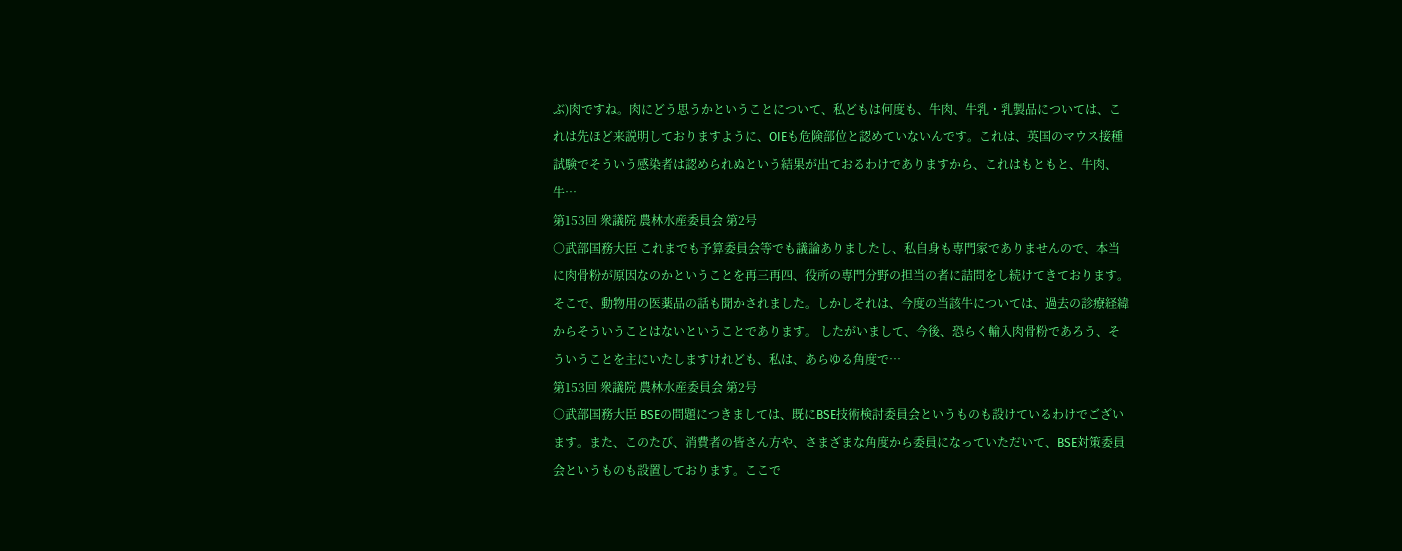ぶ)肉ですね。肉にどう思うかということについて、私どもは何度も、牛肉、牛乳・乳製品については、これは先ほど来説明しておりますように、OIEも危険部位と認めていないんです。これは、英国のマウス接種試験でそういう感染者は認められぬという結果が出ておるわけでありますから、これはもともと、牛肉、牛…
第153回 衆議院 農林水産委員会 第2号
○武部国務大臣 これまでも予算委員会等でも議論ありましたし、私自身も専門家でありませんので、本当に肉骨粉が原因なのかということを再三再四、役所の専門分野の担当の者に詰問をし続けてきております。そこで、動物用の医薬品の話も聞かされました。しかしそれは、今度の当該牛については、過去の診療経緯からそういうことはないということであります。 したがいまして、今後、恐らく輸入肉骨粉であろう、そういうことを主にいたしますけれども、私は、あらゆる角度で…
第153回 衆議院 農林水産委員会 第2号
○武部国務大臣 BSEの問題につきましては、既にBSE技術検討委員会というものも設けているわけでございます。また、このたび、消費者の皆さん方や、さまざまな角度から委員になっていただいて、BSE対策委員会というものも設置しております。ここで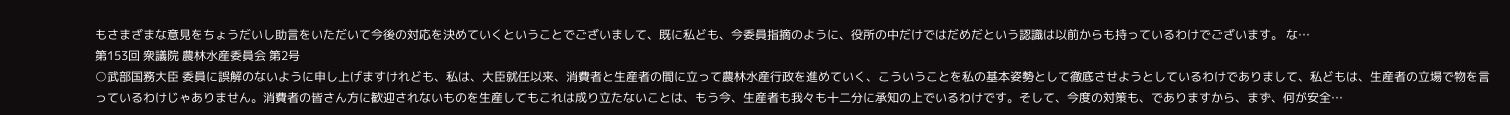もさまざまな意見をちょうだいし助言をいただいて今後の対応を決めていくということでございまして、既に私ども、今委員指摘のように、役所の中だけではだめだという認識は以前からも持っているわけでございます。 な…
第153回 衆議院 農林水産委員会 第2号
○武部国務大臣 委員に誤解のないように申し上げますけれども、私は、大臣就任以来、消費者と生産者の間に立って農林水産行政を進めていく、こういうことを私の基本姿勢として徹底させようとしているわけでありまして、私どもは、生産者の立場で物を言っているわけじゃありません。消費者の皆さん方に歓迎されないものを生産してもこれは成り立たないことは、もう今、生産者も我々も十二分に承知の上でいるわけです。そして、今度の対策も、でありますから、まず、何が安全…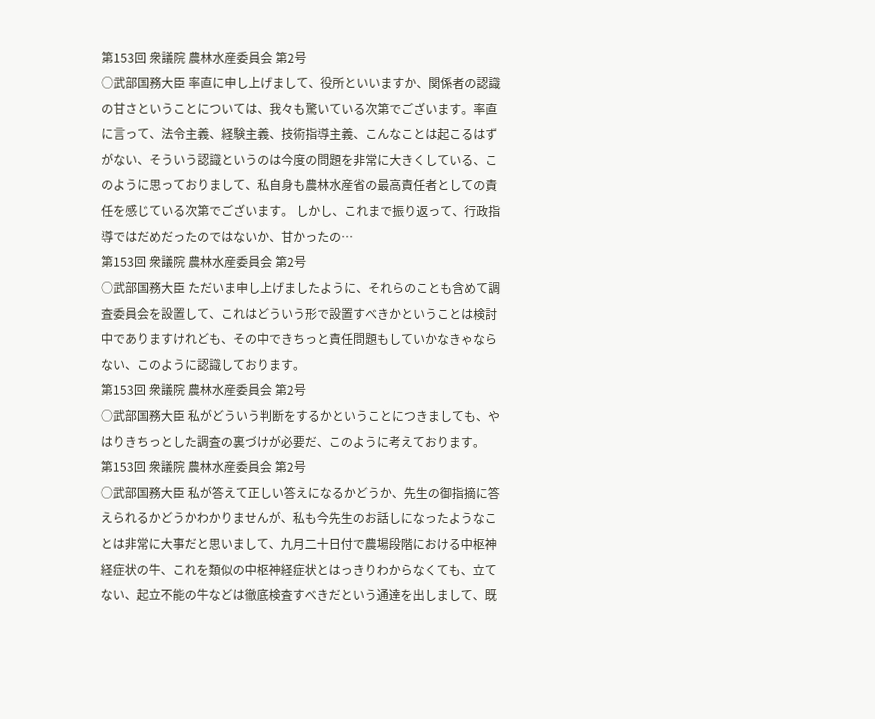第153回 衆議院 農林水産委員会 第2号
○武部国務大臣 率直に申し上げまして、役所といいますか、関係者の認識の甘さということについては、我々も驚いている次第でございます。率直に言って、法令主義、経験主義、技術指導主義、こんなことは起こるはずがない、そういう認識というのは今度の問題を非常に大きくしている、このように思っておりまして、私自身も農林水産省の最高責任者としての責任を感じている次第でございます。 しかし、これまで振り返って、行政指導ではだめだったのではないか、甘かったの…
第153回 衆議院 農林水産委員会 第2号
○武部国務大臣 ただいま申し上げましたように、それらのことも含めて調査委員会を設置して、これはどういう形で設置すべきかということは検討中でありますけれども、その中できちっと責任問題もしていかなきゃならない、このように認識しております。
第153回 衆議院 農林水産委員会 第2号
○武部国務大臣 私がどういう判断をするかということにつきましても、やはりきちっとした調査の裏づけが必要だ、このように考えております。
第153回 衆議院 農林水産委員会 第2号
○武部国務大臣 私が答えて正しい答えになるかどうか、先生の御指摘に答えられるかどうかわかりませんが、私も今先生のお話しになったようなことは非常に大事だと思いまして、九月二十日付で農場段階における中枢神経症状の牛、これを類似の中枢神経症状とはっきりわからなくても、立てない、起立不能の牛などは徹底検査すべきだという通達を出しまして、既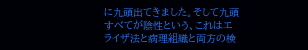に九頭出てきました。そして九頭すべてが陰性という、これはエライザ法と病理組織と両方の検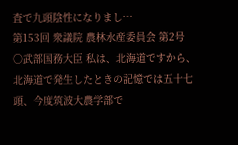査で九頭陰性になりまし…
第153回 衆議院 農林水産委員会 第2号
○武部国務大臣 私は、北海道ですから、北海道で発生したときの記憶では五十七頭、今度筑波大農学部で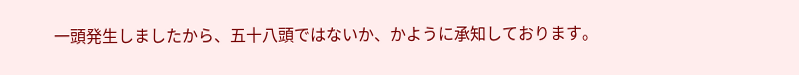一頭発生しましたから、五十八頭ではないか、かように承知しております。